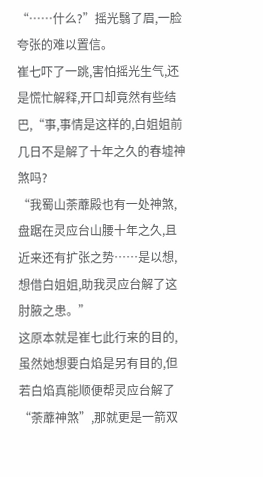“……什么?”摇光翳了眉,一脸夸张的难以置信。
崔七吓了一跳,害怕摇光生气,还是慌忙解释,开口却竟然有些结巴,“事,事情是这样的,白姐姐前几日不是解了十年之久的春墟神煞吗?
“我蜀山荼蘼殿也有一处神煞,盘踞在灵应台山腰十年之久,且近来还有扩张之势……是以想,想借白姐姐,助我灵应台解了这肘腋之患。”
这原本就是崔七此行来的目的,虽然她想要白焰是另有目的,但若白焰真能顺便帮灵应台解了“荼蘼神煞”,那就更是一箭双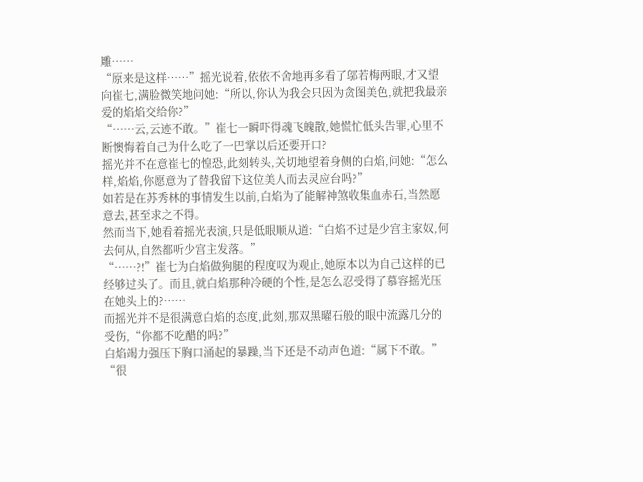雕……
“原来是这样……”摇光说着,依依不舍地再多看了邬若梅两眼,才又望向崔七,满脸微笑地问她:“所以,你认为我会只因为贪图美色,就把我最亲爱的焰焰交给你?”
“……云,云迹不敢。”崔七一瞬吓得魂飞魄散,她慌忙低头告罪,心里不断懊悔着自己为什么吃了一巴掌以后还要开口?
摇光并不在意崔七的惶恐,此刻转头,关切地望着身侧的白焰,问她:“怎么样,焰焰,你愿意为了替我留下这位美人而去灵应台吗?”
如若是在苏秀林的事情发生以前,白焰为了能解神煞收集血赤石,当然愿意去,甚至求之不得。
然而当下,她看着摇光表演,只是低眼顺从道:“白焰不过是少宫主家奴,何去何从,自然都听少宫主发落。”
“……?!”崔七为白焰做狗腿的程度叹为观止,她原本以为自己这样的已经够过头了。而且,就白焰那种冷硬的个性,是怎么忍受得了慕容摇光压在她头上的?……
而摇光并不是很满意白焰的态度,此刻,那双黑曜石般的眼中流露几分的受伤,“你都不吃醋的吗?”
白焰竭力强压下胸口涌起的暴躁,当下还是不动声色道:“属下不敢。”
“很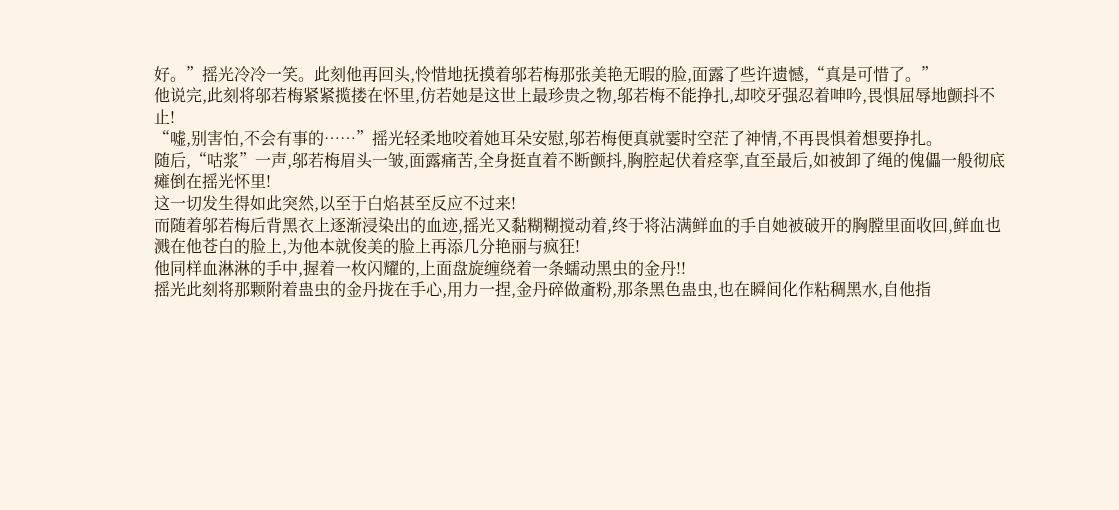好。”摇光冷冷一笑。此刻他再回头,怜惜地抚摸着邬若梅那张美艳无暇的脸,面露了些许遗憾,“真是可惜了。”
他说完,此刻将邬若梅紧紧揽搂在怀里,仿若她是这世上最珍贵之物,邬若梅不能挣扎,却咬牙强忍着呻吟,畏惧屈辱地颤抖不止!
“嘘,别害怕,不会有事的……”摇光轻柔地咬着她耳朵安慰,邬若梅便真就霎时空茫了神情,不再畏惧着想要挣扎。
随后,“咕浆”一声,邬若梅眉头一皱,面露痛苦,全身挺直着不断颤抖,胸腔起伏着痉挛,直至最后,如被卸了绳的傀儡一般彻底瘫倒在摇光怀里!
这一切发生得如此突然,以至于白焰甚至反应不过来!
而随着邬若梅后背黑衣上逐渐浸染出的血迹,摇光又黏糊糊搅动着,终于将沾满鲜血的手自她被破开的胸膛里面收回,鲜血也溅在他苍白的脸上,为他本就俊美的脸上再添几分艳丽与疯狂!
他同样血淋淋的手中,握着一枚闪耀的,上面盘旋缠绕着一条蠕动黑虫的金丹!!
摇光此刻将那颗附着蛊虫的金丹拢在手心,用力一捏,金丹碎做齑粉,那条黑色蛊虫,也在瞬间化作粘稠黑水,自他指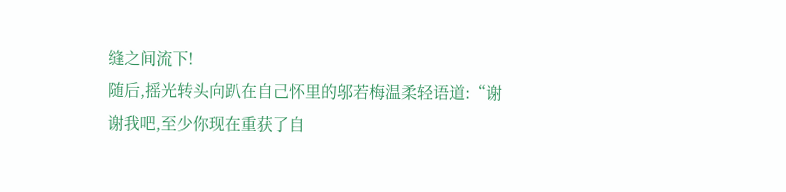缝之间流下!
随后,摇光转头向趴在自己怀里的邬若梅温柔轻语道:“谢谢我吧,至少你现在重获了自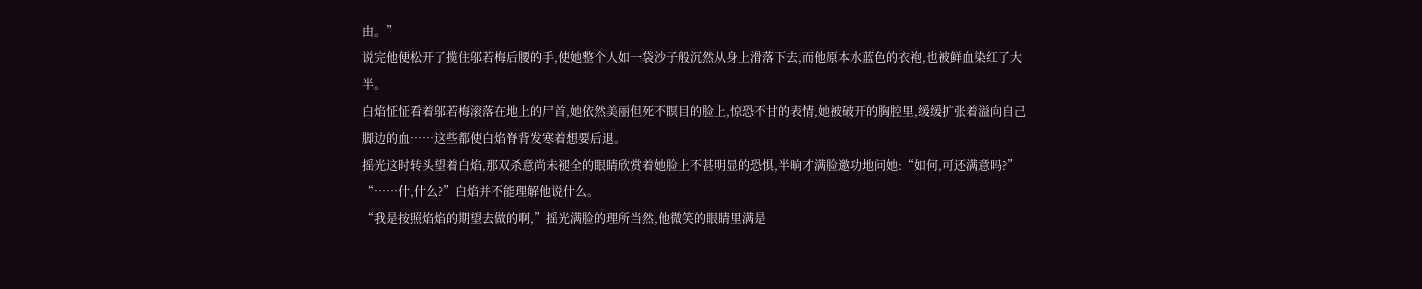由。”
说完他便松开了揽住邬若梅后腰的手,使她整个人如一袋沙子般沉然从身上滑落下去,而他原本水蓝色的衣袍,也被鲜血染红了大半。
白焰怔怔看着邬若梅滚落在地上的尸首,她依然美丽但死不瞑目的脸上,惊恐不甘的表情,她被破开的胸腔里,缓缓扩张着溢向自己脚边的血……这些都使白焰脊背发寒着想要后退。
摇光这时转头望着白焰,那双杀意尚未褪全的眼睛欣赏着她脸上不甚明显的恐惧,半晌才满脸邀功地问她:“如何,可还满意吗?”
“……什,什么?”白焰并不能理解他说什么。
“我是按照焰焰的期望去做的啊,”摇光满脸的理所当然,他微笑的眼睛里满是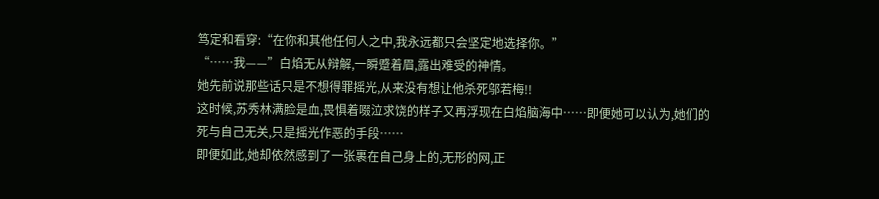笃定和看穿:“在你和其他任何人之中,我永远都只会坚定地选择你。”
“……我——”白焰无从辩解,一瞬蹙着眉,露出难受的神情。
她先前说那些话只是不想得罪摇光,从来没有想让他杀死邬若梅!!
这时候,苏秀林满脸是血,畏惧着啜泣求饶的样子又再浮现在白焰脑海中……即便她可以认为,她们的死与自己无关,只是摇光作恶的手段……
即便如此,她却依然感到了一张裹在自己身上的,无形的网,正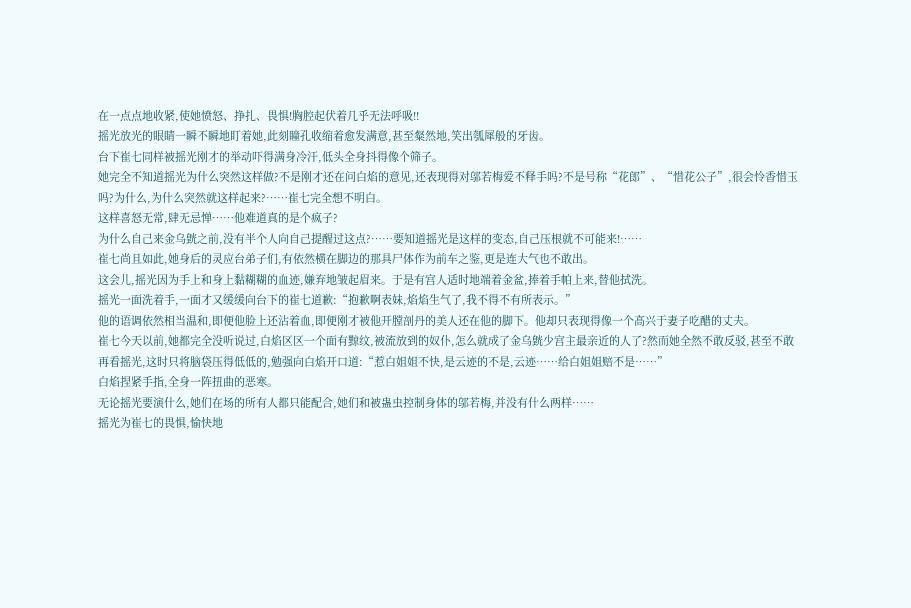在一点点地收紧,使她愤怒、挣扎、畏惧!胸腔起伏着几乎无法呼吸!!
摇光放光的眼睛一瞬不瞬地盯着她,此刻瞳孔收缩着愈发满意,甚至粲然地,笑出瓠犀般的牙齿。
台下崔七同样被摇光刚才的举动吓得满身冷汗,低头全身抖得像个筛子。
她完全不知道摇光为什么突然这样做?不是刚才还在问白焰的意见,还表现得对邬若梅爱不释手吗?不是号称“花郎”、“惜花公子”,很会怜香惜玉吗?为什么,为什么突然就这样起来?……崔七完全想不明白。
这样喜怒无常,肆无忌惮……他难道真的是个疯子?
为什么自己来金乌皝之前,没有半个人向自己提醒过这点?……要知道摇光是这样的变态,自己压根就不可能来!……
崔七尚且如此,她身后的灵应台弟子们,有依然横在脚边的那具尸体作为前车之鉴,更是连大气也不敢出。
这会儿,摇光因为手上和身上黏糊糊的血迹,嫌弃地皱起眉来。于是有宫人适时地端着金盆,捧着手帕上来,替他拭洗。
摇光一面洗着手,一面才又缓缓向台下的崔七道歉:“抱歉啊表妹,焰焰生气了,我不得不有所表示。”
他的语调依然相当温和,即便他脸上还沾着血,即便刚才被他开膛剖丹的美人还在他的脚下。他却只表现得像一个高兴于妻子吃醋的丈夫。
崔七今天以前,她都完全没听说过,白焰区区一个面有黥纹,被流放到的奴仆,怎么就成了金乌皝少宫主最亲近的人了?然而她全然不敢反驳,甚至不敢再看摇光,这时只将脑袋压得低低的,勉强向白焰开口道:“惹白姐姐不快,是云迹的不是,云迹……给白姐姐赔不是……”
白焰捏紧手指,全身一阵扭曲的恶寒。
无论摇光要演什么,她们在场的所有人都只能配合,她们和被蛊虫控制身体的邬若梅,并没有什么两样……
摇光为崔七的畏惧,愉快地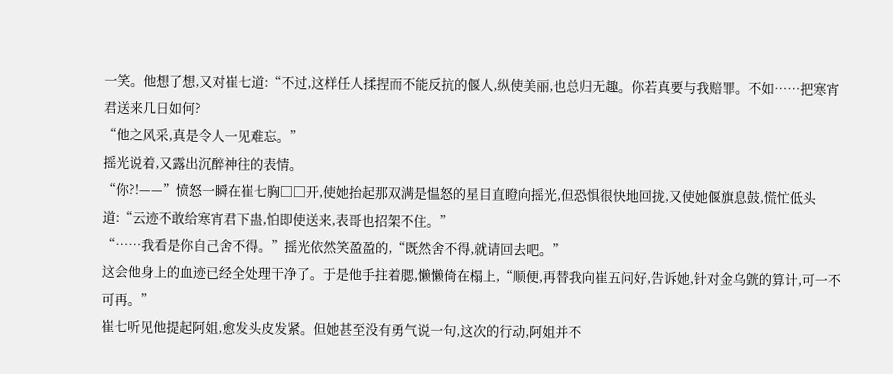一笑。他想了想,又对崔七道:“不过,这样任人揉捏而不能反抗的偃人,纵使美丽,也总归无趣。你若真要与我赔罪。不如……把寒宵君送来几日如何?
“他之风采,真是令人一见难忘。”
摇光说着,又露出沉醉神往的表情。
“你?!——”愤怒一瞬在崔七胸□□开,使她抬起那双满是愠怒的星目直瞪向摇光,但恐惧很快地回拢,又使她偃旗息鼓,慌忙低头道:“云迹不敢给寒宵君下蛊,怕即使送来,表哥也招架不住。”
“……我看是你自己舍不得。”摇光依然笑盈盈的,“既然舍不得,就请回去吧。”
这会他身上的血迹已经全处理干净了。于是他手拄着腮,懒懒倚在榻上,“顺便,再替我向崔五问好,告诉她,针对金乌皝的算计,可一不可再。”
崔七听见他提起阿姐,愈发头皮发紧。但她甚至没有勇气说一句,这次的行动,阿姐并不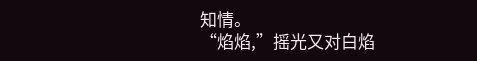知情。
“焰焰,”摇光又对白焰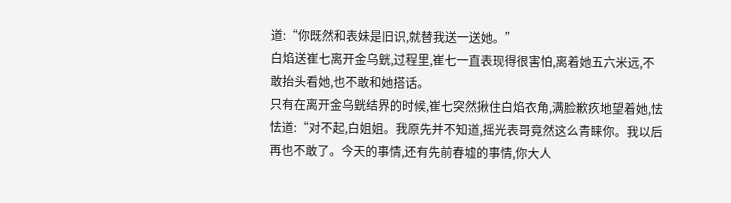道:“你既然和表妹是旧识,就替我送一送她。”
白焰送崔七离开金乌皝,过程里,崔七一直表现得很害怕,离着她五六米远,不敢抬头看她,也不敢和她搭话。
只有在离开金乌皝结界的时候,崔七突然揪住白焰衣角,满脸歉疚地望着她,怯怯道:“对不起,白姐姐。我原先并不知道,摇光表哥竟然这么青睐你。我以后再也不敢了。今天的事情,还有先前春墟的事情,你大人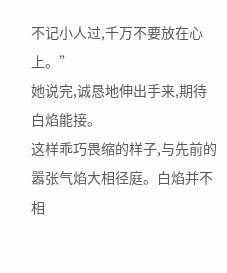不记小人过,千万不要放在心上。”
她说完,诚恳地伸出手来,期待白焰能接。
这样乖巧畏缩的样子,与先前的嚣张气焰大相径庭。白焰并不相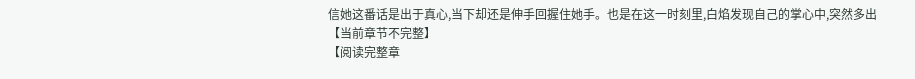信她这番话是出于真心,当下却还是伸手回握住她手。也是在这一时刻里,白焰发现自己的掌心中,突然多出
【当前章节不完整】
【阅读完整章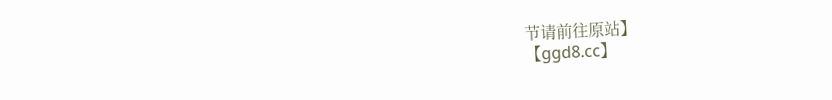节请前往原站】
【ggd8.cc】